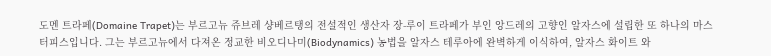도멘 트라페(Domaine Trapet)는 부르고뉴 쥬브레 샹베르탱의 전설적인 생산자 장-루이 트라페가 부인 앙드레의 고향인 알자스에 설립한 또 하나의 마스터피스입니다. 그는 부르고뉴에서 다져온 정교한 비오디나미(Biodynamics) 농법을 알자스 테루아에 완벽하게 이식하여, 알자스 화이트 와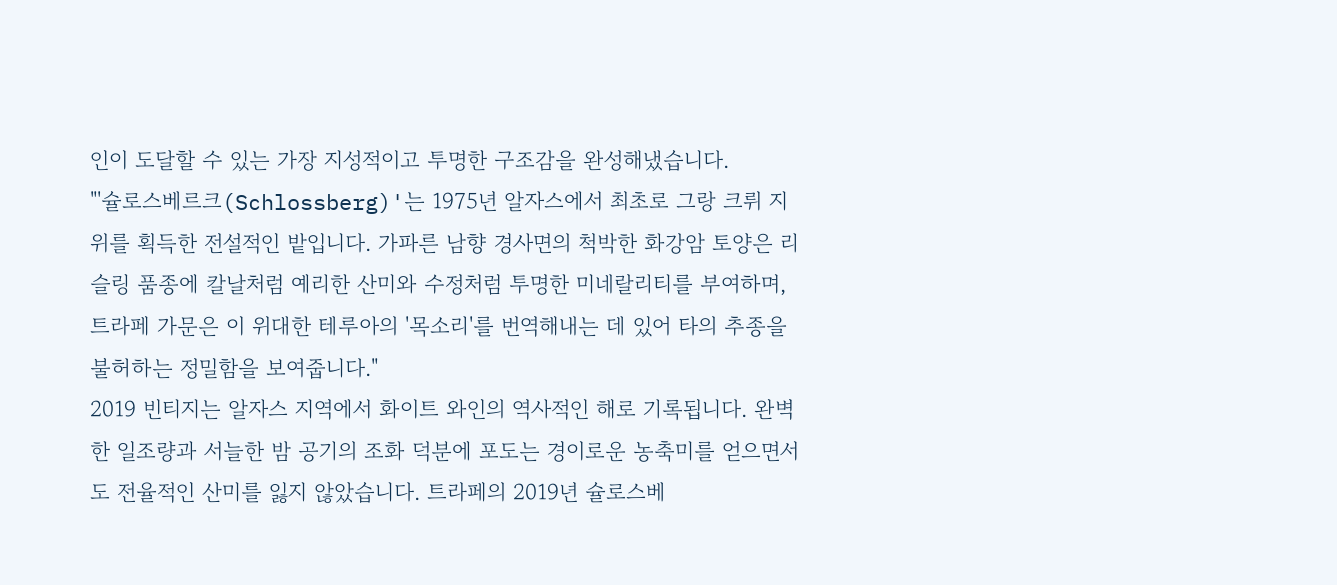인이 도달할 수 있는 가장 지성적이고 투명한 구조감을 완성해냈습니다.
"'슐로스베르크(Schlossberg)'는 1975년 알자스에서 최초로 그랑 크뤼 지위를 획득한 전설적인 밭입니다. 가파른 남향 경사면의 척박한 화강암 토양은 리슬링 품종에 칼날처럼 예리한 산미와 수정처럼 투명한 미네랄리티를 부여하며, 트라페 가문은 이 위대한 테루아의 '목소리'를 번역해내는 데 있어 타의 추종을 불허하는 정밀함을 보여줍니다."
2019 빈티지는 알자스 지역에서 화이트 와인의 역사적인 해로 기록됩니다. 완벽한 일조량과 서늘한 밤 공기의 조화 덕분에 포도는 경이로운 농축미를 얻으면서도 전율적인 산미를 잃지 않았습니다. 트라페의 2019년 슐로스베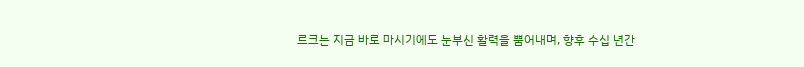르크는 지금 바로 마시기에도 눈부신 활력을 뿜어내며, 향후 수십 년간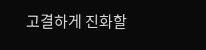고결하게 진화할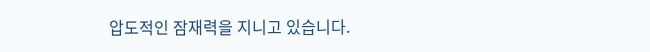압도적인 잠재력을 지니고 있습니다.